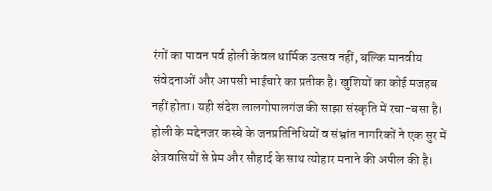रंगों का पावन पर्व होली केवल धार्मिक उत्सव नहीं, बल्कि मानवीय संवेदनाओं और आपसी भाईचारे का प्रतीक है। खुशियों का कोई मजहब नहीं होता। यही संदेश लालगोपालगंज की साझा संस्कृति में रचा-बसा है। होली के मद्देनजर कस्बे के जनप्रतिनिधियों व संभ्रांत नागरिकों ने एक सुर में क्षेत्रवासियों से प्रेम और सौहार्द के साथ त्योहार मनाने की अपील की है।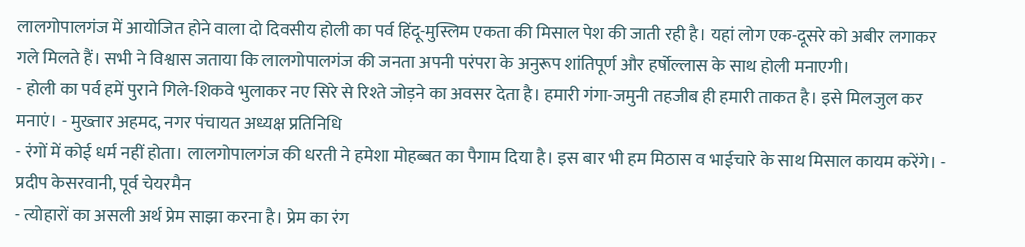लालगोपालगंज में आयोजित होने वाला दो दिवसीय होली का पर्व हिंदू-मुस्लिम एकता की मिसाल पेश की जाती रही है। यहां लोग एक-दूसरे को अबीर लगाकर गले मिलते हैं। सभी ने विश्वास जताया कि लालगोपालगंज की जनता अपनी परंपरा के अनुरूप शांतिपूर्ण और हर्षोल्लास के साथ होली मनाएगी।
- होली का पर्व हमें पुराने गिले-शिकवे भुलाकर नए सिरे से रिश्ते जोड़ने का अवसर देता है। हमारी गंगा-जमुनी तहजीब ही हमारी ताकत है। इसे मिलजुल कर मनाएं। - मुख्तार अहमद, नगर पंचायत अध्यक्ष प्रतिनिधि
- रंगों में कोई धर्म नहीं होता। लालगोपालगंज की धरती ने हमेशा मोहब्बत का पैगाम दिया है। इस बार भी हम मिठास व भाईचारे के साथ मिसाल कायम करेंगे। - प्रदीप केसरवानी, पूर्व चेयरमैन
- त्योहारों का असली अर्थ प्रेम साझा करना है। प्रेम का रंग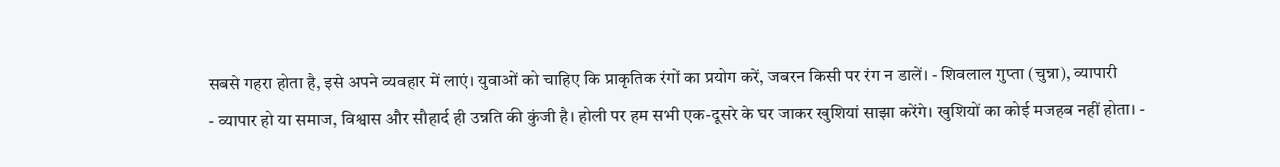सबसे गहरा होता है, इसे अपने व्यवहार में लाएं। युवाओं को चाहिए कि प्राकृतिक रंगों का प्रयोग करें, जबरन किसी पर रंग न डालें। - शिवलाल गुप्ता (चुन्ना), व्यापारी
- व्यापार हो या समाज, विश्वास और सौहार्द ही उन्नति की कुंजी है। होली पर हम सभी एक-दूसरे के घर जाकर खुशियां साझा करेंगे। खुशियों का कोई मजहब नहीं होता। -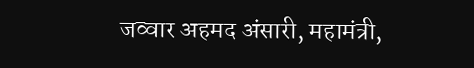जव्वार अहमद अंसारी, महामंत्री,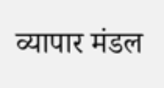व्यापार मंडल